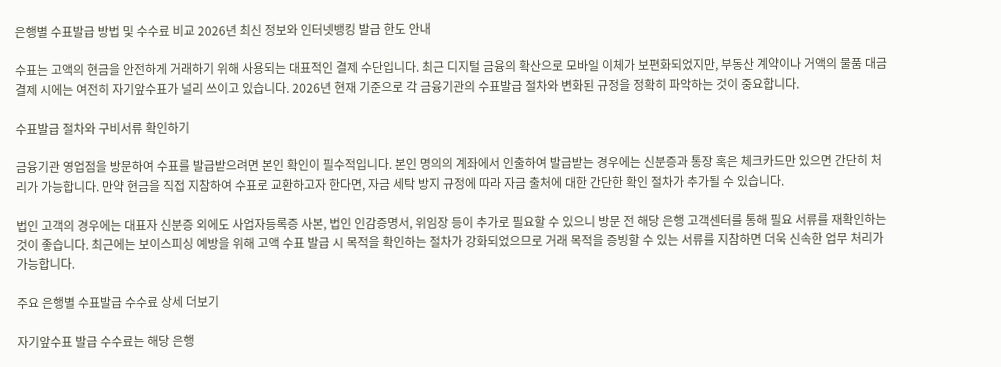은행별 수표발급 방법 및 수수료 비교 2026년 최신 정보와 인터넷뱅킹 발급 한도 안내

수표는 고액의 현금을 안전하게 거래하기 위해 사용되는 대표적인 결제 수단입니다. 최근 디지털 금융의 확산으로 모바일 이체가 보편화되었지만, 부동산 계약이나 거액의 물품 대금 결제 시에는 여전히 자기앞수표가 널리 쓰이고 있습니다. 2026년 현재 기준으로 각 금융기관의 수표발급 절차와 변화된 규정을 정확히 파악하는 것이 중요합니다.

수표발급 절차와 구비서류 확인하기

금융기관 영업점을 방문하여 수표를 발급받으려면 본인 확인이 필수적입니다. 본인 명의의 계좌에서 인출하여 발급받는 경우에는 신분증과 통장 혹은 체크카드만 있으면 간단히 처리가 가능합니다. 만약 현금을 직접 지참하여 수표로 교환하고자 한다면, 자금 세탁 방지 규정에 따라 자금 출처에 대한 간단한 확인 절차가 추가될 수 있습니다.

법인 고객의 경우에는 대표자 신분증 외에도 사업자등록증 사본, 법인 인감증명서, 위임장 등이 추가로 필요할 수 있으니 방문 전 해당 은행 고객센터를 통해 필요 서류를 재확인하는 것이 좋습니다. 최근에는 보이스피싱 예방을 위해 고액 수표 발급 시 목적을 확인하는 절차가 강화되었으므로 거래 목적을 증빙할 수 있는 서류를 지참하면 더욱 신속한 업무 처리가 가능합니다.

주요 은행별 수표발급 수수료 상세 더보기

자기앞수표 발급 수수료는 해당 은행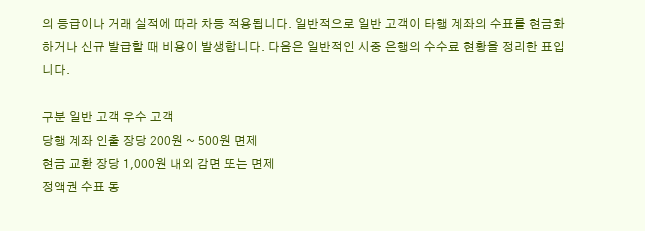의 등급이나 거래 실적에 따라 차등 적용됩니다. 일반적으로 일반 고객이 타행 계좌의 수표를 현금화하거나 신규 발급할 때 비용이 발생합니다. 다음은 일반적인 시중 은행의 수수료 현황을 정리한 표입니다.

구분 일반 고객 우수 고객
당행 계좌 인출 장당 200원 ~ 500원 면제
현금 교환 장당 1,000원 내외 감면 또는 면제
정액권 수표 동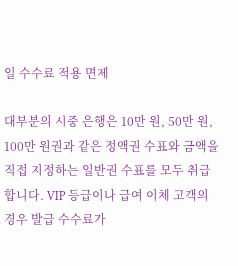일 수수료 적용 면제

대부분의 시중 은행은 10만 원, 50만 원, 100만 원권과 같은 정액권 수표와 금액을 직접 지정하는 일반권 수표를 모두 취급합니다. VIP 등급이나 급여 이체 고객의 경우 발급 수수료가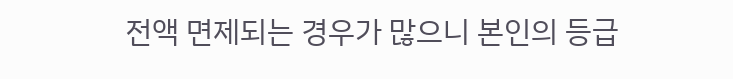전액 면제되는 경우가 많으니 본인의 등급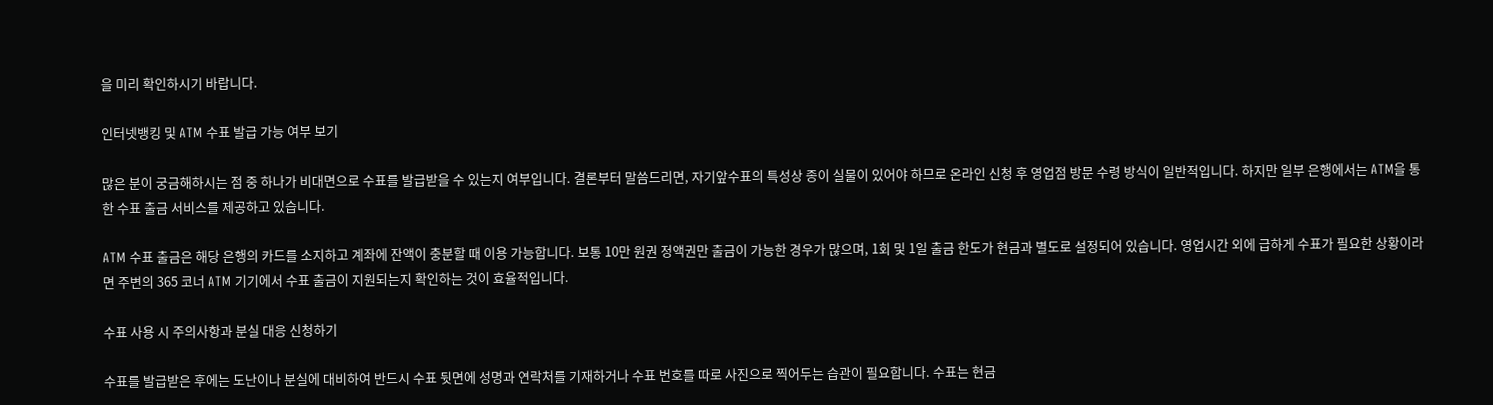을 미리 확인하시기 바랍니다.

인터넷뱅킹 및 ATM 수표 발급 가능 여부 보기

많은 분이 궁금해하시는 점 중 하나가 비대면으로 수표를 발급받을 수 있는지 여부입니다. 결론부터 말씀드리면, 자기앞수표의 특성상 종이 실물이 있어야 하므로 온라인 신청 후 영업점 방문 수령 방식이 일반적입니다. 하지만 일부 은행에서는 ATM을 통한 수표 출금 서비스를 제공하고 있습니다.

ATM 수표 출금은 해당 은행의 카드를 소지하고 계좌에 잔액이 충분할 때 이용 가능합니다. 보통 10만 원권 정액권만 출금이 가능한 경우가 많으며, 1회 및 1일 출금 한도가 현금과 별도로 설정되어 있습니다. 영업시간 외에 급하게 수표가 필요한 상황이라면 주변의 365 코너 ATM 기기에서 수표 출금이 지원되는지 확인하는 것이 효율적입니다.

수표 사용 시 주의사항과 분실 대응 신청하기

수표를 발급받은 후에는 도난이나 분실에 대비하여 반드시 수표 뒷면에 성명과 연락처를 기재하거나 수표 번호를 따로 사진으로 찍어두는 습관이 필요합니다. 수표는 현금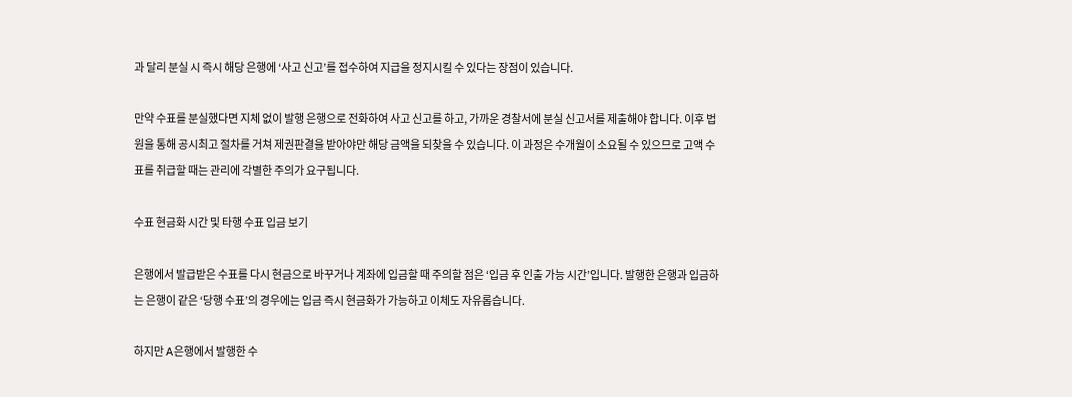과 달리 분실 시 즉시 해당 은행에 ‘사고 신고’를 접수하여 지급을 정지시킬 수 있다는 장점이 있습니다.

만약 수표를 분실했다면 지체 없이 발행 은행으로 전화하여 사고 신고를 하고, 가까운 경찰서에 분실 신고서를 제출해야 합니다. 이후 법원을 통해 공시최고 절차를 거쳐 제권판결을 받아야만 해당 금액을 되찾을 수 있습니다. 이 과정은 수개월이 소요될 수 있으므로 고액 수표를 취급할 때는 관리에 각별한 주의가 요구됩니다.

수표 현금화 시간 및 타행 수표 입금 보기

은행에서 발급받은 수표를 다시 현금으로 바꾸거나 계좌에 입금할 때 주의할 점은 ‘입금 후 인출 가능 시간’입니다. 발행한 은행과 입금하는 은행이 같은 ‘당행 수표’의 경우에는 입금 즉시 현금화가 가능하고 이체도 자유롭습니다.

하지만 A은행에서 발행한 수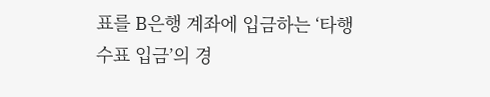표를 B은행 계좌에 입금하는 ‘타행 수표 입금’의 경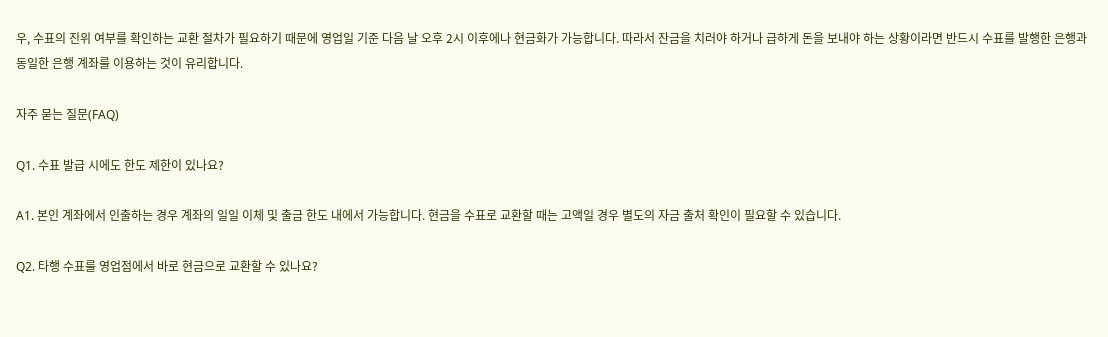우, 수표의 진위 여부를 확인하는 교환 절차가 필요하기 때문에 영업일 기준 다음 날 오후 2시 이후에나 현금화가 가능합니다. 따라서 잔금을 치러야 하거나 급하게 돈을 보내야 하는 상황이라면 반드시 수표를 발행한 은행과 동일한 은행 계좌를 이용하는 것이 유리합니다.

자주 묻는 질문(FAQ)

Q1. 수표 발급 시에도 한도 제한이 있나요?

A1. 본인 계좌에서 인출하는 경우 계좌의 일일 이체 및 출금 한도 내에서 가능합니다. 현금을 수표로 교환할 때는 고액일 경우 별도의 자금 출처 확인이 필요할 수 있습니다.

Q2. 타행 수표를 영업점에서 바로 현금으로 교환할 수 있나요?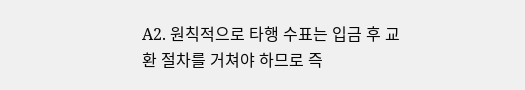A2. 원칙적으로 타행 수표는 입금 후 교환 절차를 거쳐야 하므로 즉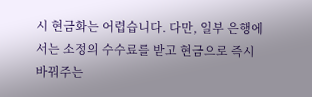시 현금화는 어렵습니다. 다만, 일부 은행에서는 소정의 수수료를 받고 현금으로 즉시 바꿔주는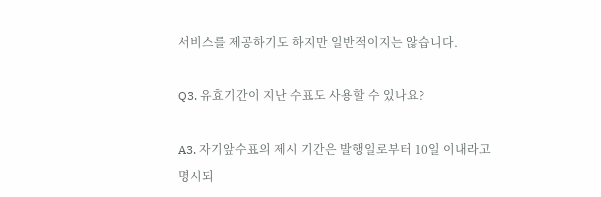서비스를 제공하기도 하지만 일반적이지는 않습니다.

Q3. 유효기간이 지난 수표도 사용할 수 있나요?

A3. 자기앞수표의 제시 기간은 발행일로부터 10일 이내라고 명시되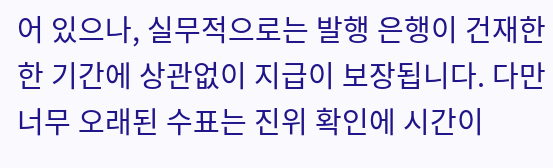어 있으나, 실무적으로는 발행 은행이 건재한 한 기간에 상관없이 지급이 보장됩니다. 다만 너무 오래된 수표는 진위 확인에 시간이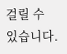걸릴 수 있습니다.